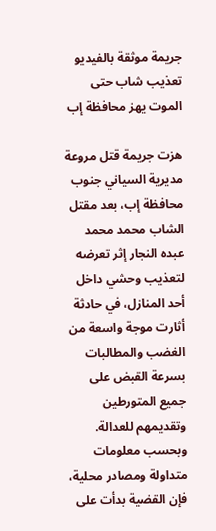جريمة موثقة بالفيديو تعذيب شاب حتى الموت يهز محافظة إب

هزت جريمة قتل مروعة مديرية السياني جنوب محافظة إب، بعد مقتل الشاب محمد محمد عبده النجار إثر تعرضه لتعذيب وحشي داخل أحد المنازل، في حادثة أثارت موجة واسعة من الغضب والمطالبات بسرعة القبض على جميع المتورطين وتقديمهم للعدالة.
وبحسب معلومات متداولة ومصادر محلية، فإن القضية بدأت على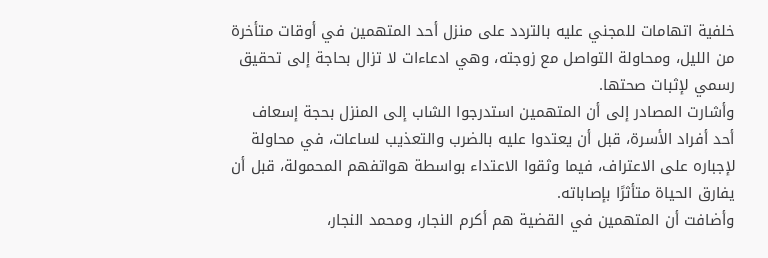خلفية اتهامات للمجني عليه بالتردد على منزل أحد المتهمين في أوقات متأخرة من الليل، ومحاولة التواصل مع زوجته، وهي ادعاءات لا تزال بحاجة إلى تحقيق رسمي لإثبات صحتها.
وأشارت المصادر إلى أن المتهمين استدرجوا الشاب إلى المنزل بحجة إسعاف أحد أفراد الأسرة، قبل أن يعتدوا عليه بالضرب والتعذيب لساعات، في محاولة لإجباره على الاعتراف، فيما وثقوا الاعتداء بواسطة هواتفهم المحمولة، قبل أن يفارق الحياة متأثرًا بإصاباته.
وأضافت أن المتهمين في القضية هم أكرم النجار، ومحمد النجار،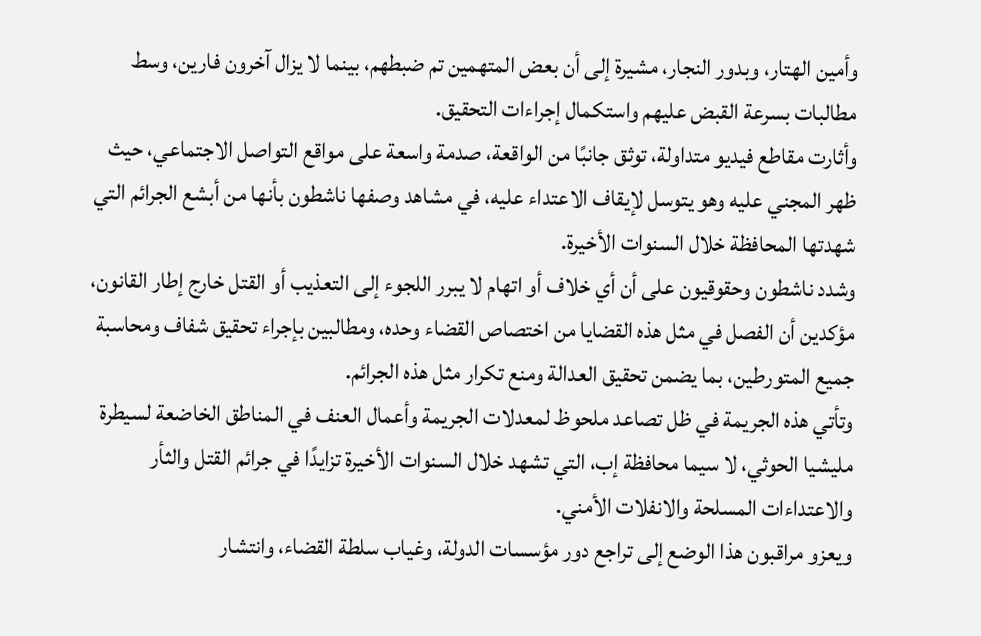وأمين الهتار، وبدور النجار، مشيرة إلى أن بعض المتهمين تم ضبطهم، بينما لا يزال آخرون فارين، وسط مطالبات بسرعة القبض عليهم واستكمال إجراءات التحقيق.
وأثارت مقاطع فيديو متداولة، توثق جانبًا من الواقعة، صدمة واسعة على مواقع التواصل الاجتماعي، حيث ظهر المجني عليه وهو يتوسل لإيقاف الاعتداء عليه، في مشاهد وصفها ناشطون بأنها من أبشع الجرائم التي شهدتها المحافظة خلال السنوات الأخيرة.
وشدد ناشطون وحقوقيون على أن أي خلاف أو اتهام لا يبرر اللجوء إلى التعذيب أو القتل خارج إطار القانون، مؤكدين أن الفصل في مثل هذه القضايا من اختصاص القضاء وحده، ومطالبين بإجراء تحقيق شفاف ومحاسبة جميع المتورطين، بما يضمن تحقيق العدالة ومنع تكرار مثل هذه الجرائم.
وتأتي هذه الجريمة في ظل تصاعد ملحوظ لمعدلات الجريمة وأعمال العنف في المناطق الخاضعة لسيطرة مليشيا الحوثي، لا سيما محافظة إب، التي تشهد خلال السنوات الأخيرة تزايدًا في جرائم القتل والثأر والاعتداءات المسلحة والانفلات الأمني.
ويعزو مراقبون هذا الوضع إلى تراجع دور مؤسسات الدولة، وغياب سلطة القضاء، وانتشار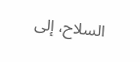السلاح، إلى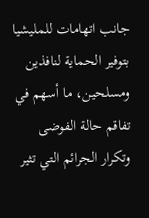جانب اتهامات للمليشيا بتوفير الحماية لنافذين ومسلحين، ما أسهم في تفاقم حالة الفوضى وتكرار الجرائم التي تثير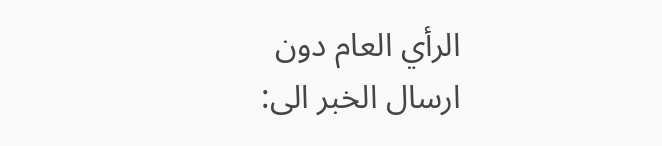الرأي العام دون
ارسال الخبر الى: